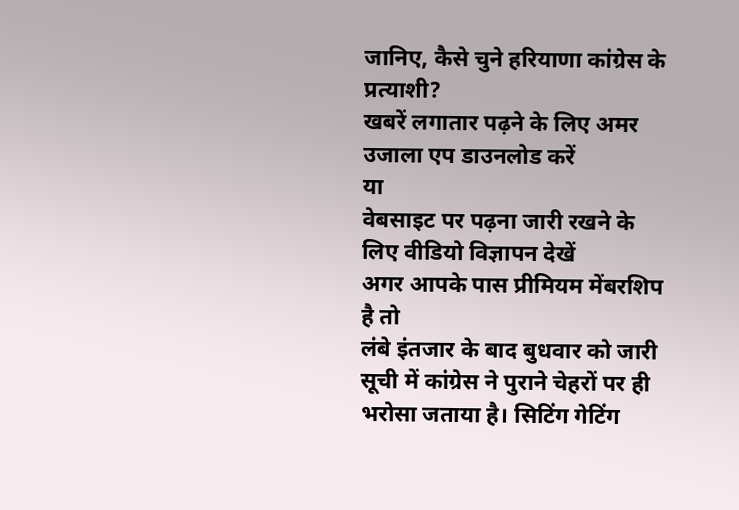जानिए, कैसे चुने हरियाणा कांग्रेस के प्रत्याशी?
खबरें लगातार पढ़ने के लिए अमर उजाला एप डाउनलोड करें
या
वेबसाइट पर पढ़ना जारी रखने के लिए वीडियो विज्ञापन देखें
अगर आपके पास प्रीमियम मेंबरशिप है तो
लंबे इंतजार के बाद बुधवार को जारी सूची में कांग्रेस ने पुराने चेहरों पर ही भरोसा जताया है। सिटिंग गेटिंग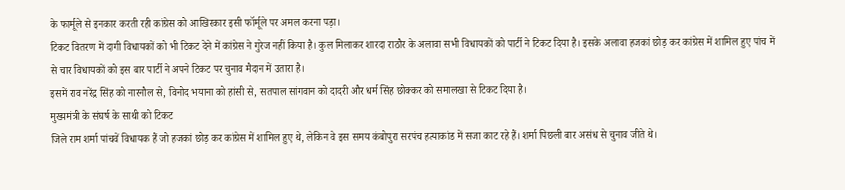के फार्मूले से इनकार करती रही कांग्रेस को आखिरकार इसी फॉर्मूले पर अमल करना पड़ा।
टिकट वितरण में दागी विधायकों को भी टिकट देने में कांग्रेस ने गुरेज नहीं किया है। कुल मिलाकर शारदा राठौर के अलावा सभी विधायकों को पार्टी ने टिकट दिया है। इसके अलावा हजकां छोड़ कर कांग्रेस में शामिल हुए पांच में से चार विधायकों को इस बार पार्टी ने अपने टिकट पर चुनाव मैदान में उतारा है।
इसमें राव नरेंद्र सिंह को नारनौल से, विनोद भयाना को हांसी से, सतपाल सांगवान को दादरी और धर्म सिंह छोक्कर को समालखा से टिकट दिया है।
मुख्यमंत्री के संघर्ष के साथी को टिकट
जिले राम शर्मा पांचवें विधायक हैं जो हजकां छोड़ कर कांग्रेस में शामिल हुए थे, लेकिन वे इस समय कंबोपुरा सरपंच हत्याकांड में सजा काट रहे हैं। शर्मा पिछली बार असंध से चुनाव जीते थे।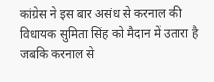कांग्रेस ने इस बार असंध से करनाल की विधायक सुमिता सिंह को मैदान में उतारा है जबकि करनाल से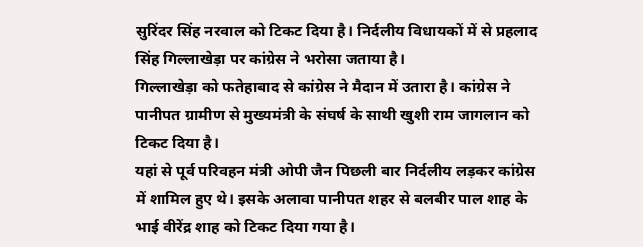सुरिंदर सिंह नरवाल को टिकट दिया है। निर्दलीय विधायकों में से प्रहलाद सिंह गिल्लाखेड़ा पर कांग्रेस ने भरोसा जताया है।
गिल्लाखेड़ा को फतेहाबाद से कांग्रेस ने मैदान में उतारा है। कांग्रेस ने पानीपत ग्रामीण से मुख्यमंत्री के संघर्ष के साथी खुशी राम जागलान को टिकट दिया है।
यहां से पूर्व परिवहन मंत्री ओपी जैन पिछली बार निर्दलीय लड़कर कांग्रेस में शामिल हुए थे। इसके अलावा पानीपत शहर से बलबीर पाल शाह के भाई वीरेंद्र शाह को टिकट दिया गया है।